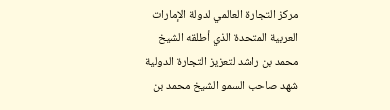مركز التجارة العالمي لدولة الإمارات العربية المتحدة الذي أطلقه الشيخ محمد بن راشد لتعزيز التجارة الدولية
شهد صاحب السمو الشيخ محمد بن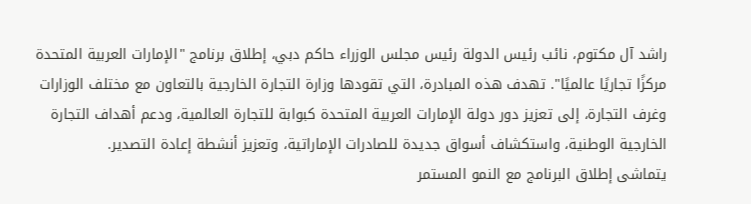راشد آل مكتوم، نائب رئيس الدولة رئيس مجلس الوزراء حاكم دبي، إطلاق برنامج "الإمارات العربية المتحدة مركزًا تجاريًا عالميًا". تهدف هذه المبادرة، التي تقودها وزارة التجارة الخارجية بالتعاون مع مختلف الوزارات وغرف التجارة، إلى تعزيز دور دولة الإمارات العربية المتحدة كبوابة للتجارة العالمية، ودعم أهداف التجارة الخارجية الوطنية، واستكشاف أسواق جديدة للصادرات الإماراتية، وتعزيز أنشطة إعادة التصدير.
يتماشى إطلاق البرنامج مع النمو المستمر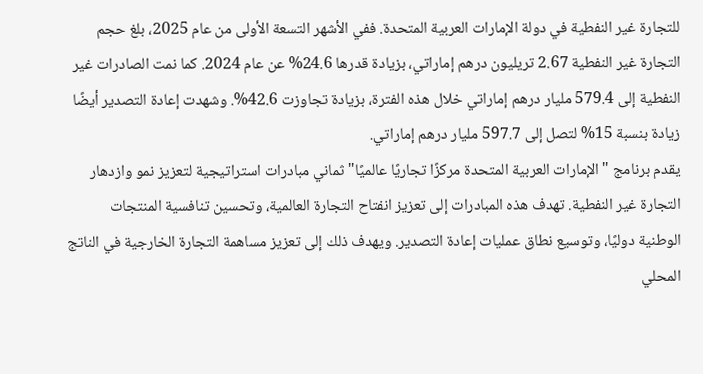للتجارة غير النفطية في دولة الإمارات العربية المتحدة. ففي الأشهر التسعة الأولى من عام 2025، بلغ حجم التجارة غير النفطية 2.67 تريليون درهم إماراتي، بزيادة قدرها 24.6% عن عام 2024. كما نمت الصادرات غير النفطية إلى 579.4 مليار درهم إماراتي خلال هذه الفترة، بزيادة تجاوزت 42.6%. وشهدت إعادة التصدير أيضًا زيادة بنسبة 15% لتصل إلى 597.7 مليار درهم إماراتي.
يقدم برنامج "الإمارات العربية المتحدة مركزًا تجاريًا عالميًا" ثماني مبادرات استراتيجية لتعزيز نمو وازدهار التجارة غير النفطية. تهدف هذه المبادرات إلى تعزيز انفتاح التجارة العالمية، وتحسين تنافسية المنتجات الوطنية دوليًا، وتوسيع نطاق عمليات إعادة التصدير. ويهدف ذلك إلى تعزيز مساهمة التجارة الخارجية في الناتج المحلي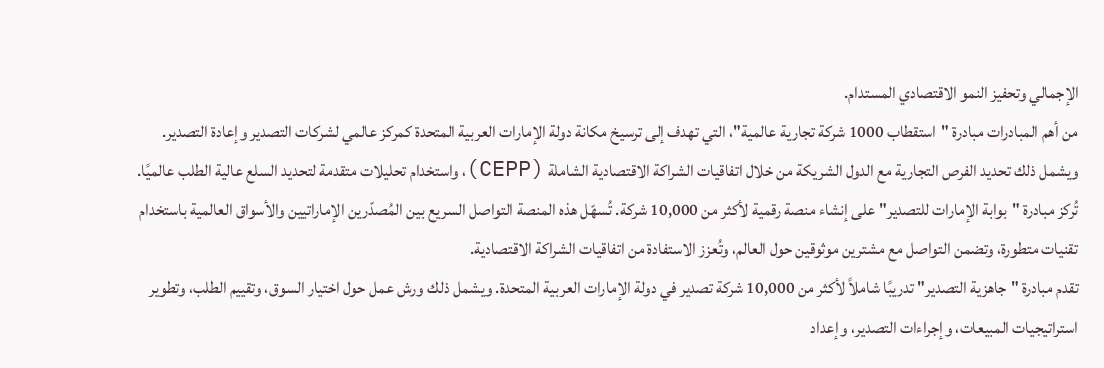الإجمالي وتحفيز النمو الاقتصادي المستدام.
من أهم المبادرات مبادرة "استقطاب 1000 شركة تجارية عالمية"، التي تهدف إلى ترسيخ مكانة دولة الإمارات العربية المتحدة كمركز عالمي لشركات التصدير وإعادة التصدير. ويشمل ذلك تحديد الفرص التجارية مع الدول الشريكة من خلال اتفاقيات الشراكة الاقتصادية الشاملة (CEPP)، واستخدام تحليلات متقدمة لتحديد السلع عالية الطلب عالميًا.
تُركز مبادرة "بوابة الإمارات للتصدير" على إنشاء منصة رقمية لأكثر من 10,000 شركة. تُسهّل هذه المنصة التواصل السريع بين المُصدّرين الإماراتيين والأسواق العالمية باستخدام تقنيات متطورة، وتضمن التواصل مع مشترين موثوقين حول العالم، وتُعزز الاستفادة من اتفاقيات الشراكة الاقتصادية.
تقدم مبادرة "جاهزية التصدير" تدريبًا شاملاً لأكثر من 10,000 شركة تصدير في دولة الإمارات العربية المتحدة. ويشمل ذلك ورش عمل حول اختيار السوق، وتقييم الطلب، وتطوير استراتيجيات المبيعات، وإجراءات التصدير، وإعداد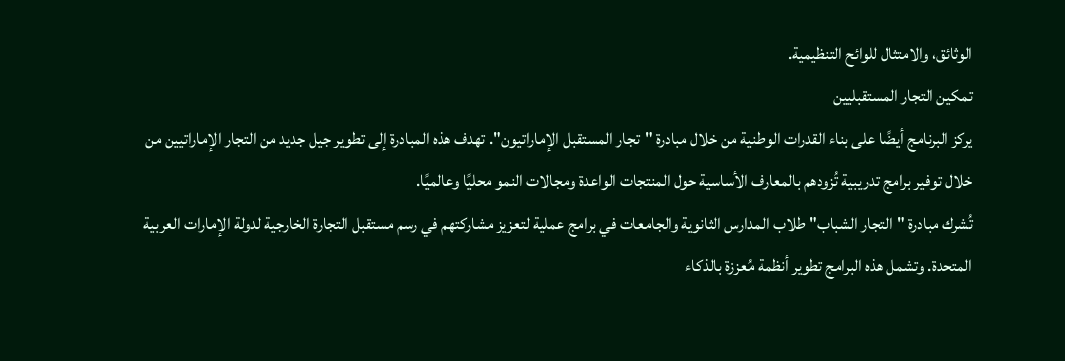الوثائق، والامتثال للوائح التنظيمية.
تمكين التجار المستقبليين
يركز البرنامج أيضًا على بناء القدرات الوطنية من خلال مبادرة "تجار المستقبل الإماراتيون". تهدف هذه المبادرة إلى تطوير جيل جديد من التجار الإماراتيين من خلال توفير برامج تدريبية تُزودهم بالمعارف الأساسية حول المنتجات الواعدة ومجالات النمو محليًا وعالميًا.
تُشرك مبادرة "التجار الشباب" طلاب المدارس الثانوية والجامعات في برامج عملية لتعزيز مشاركتهم في رسم مستقبل التجارة الخارجية لدولة الإمارات العربية المتحدة. وتشمل هذه البرامج تطوير أنظمة مُعززة بالذكاء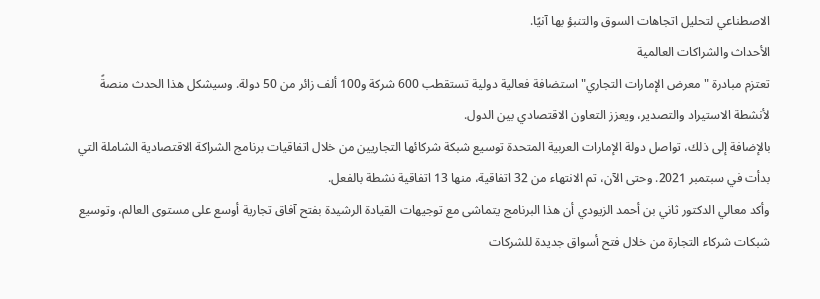الاصطناعي لتحليل اتجاهات السوق والتنبؤ بها آنيًا.
الأحداث والشراكات العالمية
تعتزم مبادرة "معرض الإمارات التجاري" استضافة فعالية دولية تستقطب 600 شركة و100 ألف زائر من 50 دولة. وسيشكل هذا الحدث منصةً لأنشطة الاستيراد والتصدير، ويعزز التعاون الاقتصادي بين الدول.
بالإضافة إلى ذلك، تواصل دولة الإمارات العربية المتحدة توسيع شبكة شركائها التجاريين من خلال اتفاقيات برنامج الشراكة الاقتصادية الشاملة التي بدأت في سبتمبر 2021. وحتى الآن، تم الانتهاء من 32 اتفاقية، منها 13 اتفاقية نشطة بالفعل.
وأكد معالي الدكتور ثاني بن أحمد الزيودي أن هذا البرنامج يتماشى مع توجيهات القيادة الرشيدة بفتح آفاق تجارية أوسع على مستوى العالم، وتوسيع شبكات شركاء التجارة من خلال فتح أسواق جديدة للشركات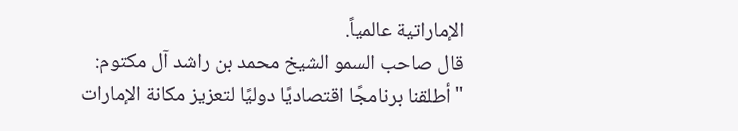الإماراتية عالمياً.
قال صاحب السمو الشيخ محمد بن راشد آل مكتوم: "أطلقنا برنامجًا اقتصاديًا دوليًا لتعزيز مكانة الإمارات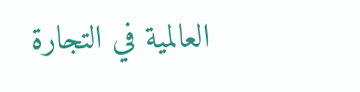العالمية في التجارة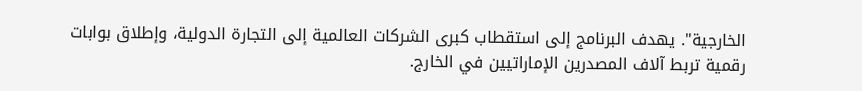الخارجية". يهدف البرنامج إلى استقطاب كبرى الشركات العالمية إلى التجارة الدولية، وإطلاق بوابات رقمية تربط آلاف المصدرين الإماراتيين في الخارج.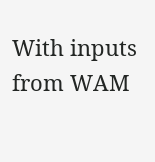With inputs from WAM